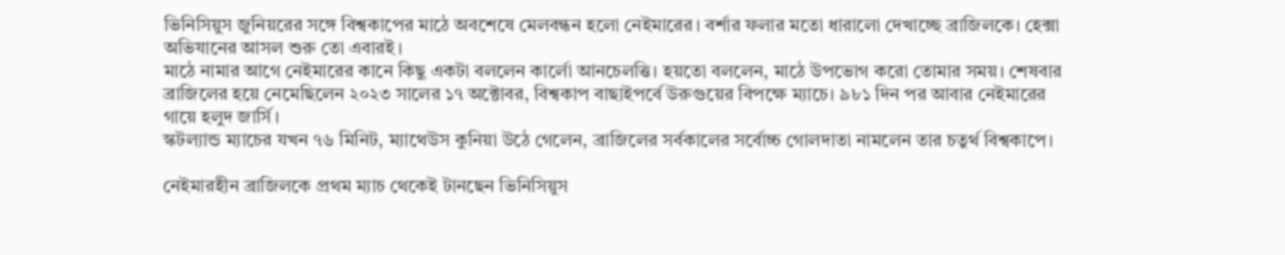ভিনিসিয়ুস জুনিয়রের সঙ্গে বিশ্বকাপের মাঠে অবশেষে মেলবন্ধন হলো নেইমারের। বর্শার ফলার মতো ধারালো দেখাচ্ছে ব্রাজিলকে। হেক্সা অভিযানের আসল শুরু তো এবারই।
মাঠে নামার আগে নেইমারের কানে কিছু একটা বললেন কার্লো আনচেলত্তি। হয়তো বললেন, মাঠে উপভোগ করো তোমার সময়। শেষবার ব্রাজিলের হয়ে নেমেছিলেন ২০২৩ সালের ১৭ অক্টোবর, বিশ্বকাপ বাছাইপর্বে উরুগুয়ের বিপক্ষে ম্যাচে। ৯৮১ দিন পর আবার নেইমারের গায়ে হলুদ জার্সি।
স্কটল্যান্ড ম্যাচের যখন ৭৬ মিনিট, ম্যাথেউস কুনিয়া উঠে গেলেন, ব্রাজিলের সর্বকালের সর্বোচ্চ গোলদাতা নামলেন তার চতুর্থ বিশ্বকাপে।

নেইমারহীন ব্রাজিলকে প্রথম ম্যাচ থেকেই টানছেন ভিনিসিয়ুস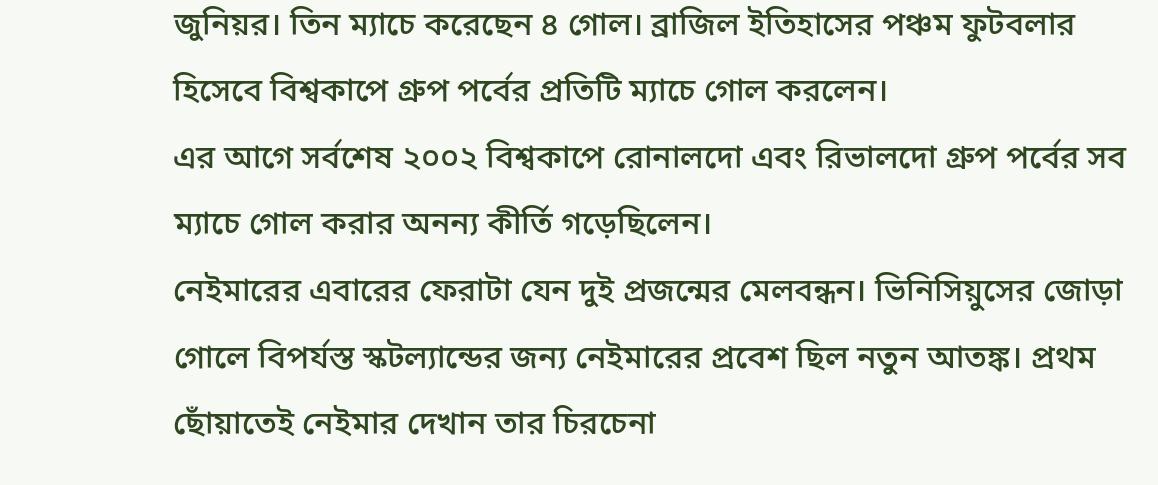জুনিয়র। তিন ম্যাচে করেছেন ৪ গোল। ব্রাজিল ইতিহাসের পঞ্চম ফুটবলার হিসেবে বিশ্বকাপে গ্রুপ পর্বের প্রতিটি ম্যাচে গোল করলেন।
এর আগে সর্বশেষ ২০০২ বিশ্বকাপে রোনালদো এবং রিভালদো গ্রুপ পর্বের সব ম্যাচে গোল করার অনন্য কীর্তি গড়েছিলেন।
নেইমারের এবারের ফেরাটা যেন দুই প্রজন্মের মেলবন্ধন। ভিনিসিয়ুসের জোড়া গোলে বিপর্যস্ত স্কটল্যান্ডের জন্য নেইমারের প্রবেশ ছিল নতুন আতঙ্ক। প্রথম ছোঁয়াতেই নেইমার দেখান তার চিরচেনা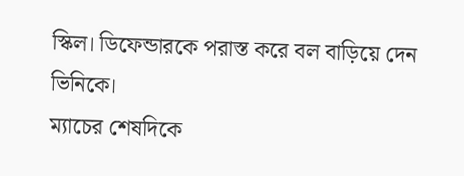স্কিল। ডিফেন্ডারকে পরাস্ত করে বল বাড়িয়ে দেন ভিনিকে।
ম্যাচের শেষদিকে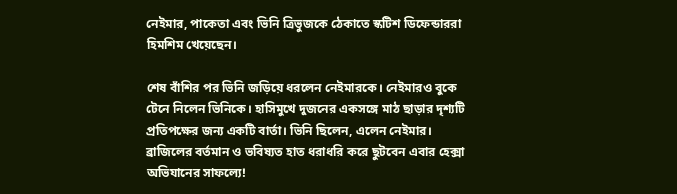নেইমার, পাকেতা এবং ভিনি ত্রিভুজকে ঠেকাতে স্কটিশ ডিফেন্ডাররা হিমশিম খেয়েছেন।

শেষ বাঁশির পর ভিনি জড়িয়ে ধরলেন নেইমারকে। নেইমারও বুকে টেনে নিলেন ভিনিকে। হাসিমুখে দুজনের একসঙ্গে মাঠ ছাড়ার দৃশ্যটি প্রতিপক্ষের জন্য একটি বার্তা। ভিনি ছিলেন, এলেন নেইমার। ব্রাজিলের বর্তমান ও ভবিষ্যত হাত ধরাধরি করে ছুটবেন এবার হেক্সা অভিযানের সাফল্যে!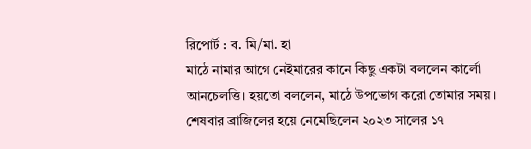রিপোর্ট : ব. মি/মা. হা
মাঠে নামার আগে নেইমারের কানে কিছু একটা বললেন কার্লো আনচেলত্তি। হয়তো বললেন, মাঠে উপভোগ করো তোমার সময়। শেষবার ব্রাজিলের হয়ে নেমেছিলেন ২০২৩ সালের ১৭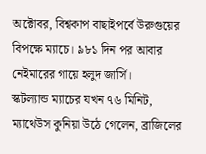অক্টোবর, বিশ্বকাপ বাছাইপর্বে উরুগুয়ের বিপক্ষে ম্যাচে। ৯৮১ দিন পর আবার নেইমারের গায়ে হলুদ জার্সি।
স্কটল্যান্ড ম্যাচের যখন ৭৬ মিনিট, ম্যাথেউস কুনিয়া উঠে গেলেন, ব্রাজিলের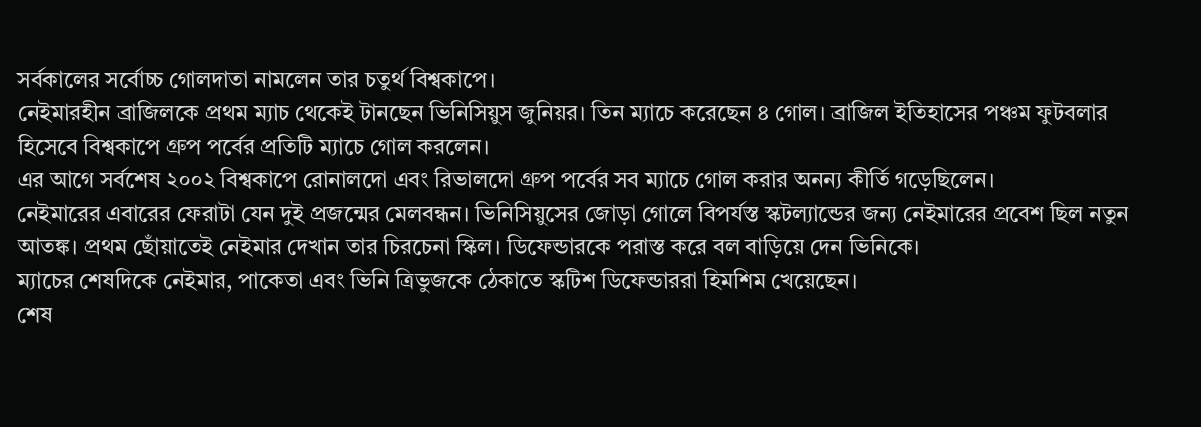সর্বকালের সর্বোচ্চ গোলদাতা নামলেন তার চতুর্থ বিশ্বকাপে।
নেইমারহীন ব্রাজিলকে প্রথম ম্যাচ থেকেই টানছেন ভিনিসিয়ুস জুনিয়র। তিন ম্যাচে করেছেন ৪ গোল। ব্রাজিল ইতিহাসের পঞ্চম ফুটবলার হিসেবে বিশ্বকাপে গ্রুপ পর্বের প্রতিটি ম্যাচে গোল করলেন।
এর আগে সর্বশেষ ২০০২ বিশ্বকাপে রোনালদো এবং রিভালদো গ্রুপ পর্বের সব ম্যাচে গোল করার অনন্য কীর্তি গড়েছিলেন।
নেইমারের এবারের ফেরাটা যেন দুই প্রজন্মের মেলবন্ধন। ভিনিসিয়ুসের জোড়া গোলে বিপর্যস্ত স্কটল্যান্ডের জন্য নেইমারের প্রবেশ ছিল নতুন আতঙ্ক। প্রথম ছোঁয়াতেই নেইমার দেখান তার চিরচেনা স্কিল। ডিফেন্ডারকে পরাস্ত করে বল বাড়িয়ে দেন ভিনিকে।
ম্যাচের শেষদিকে নেইমার, পাকেতা এবং ভিনি ত্রিভুজকে ঠেকাতে স্কটিশ ডিফেন্ডাররা হিমশিম খেয়েছেন।
শেষ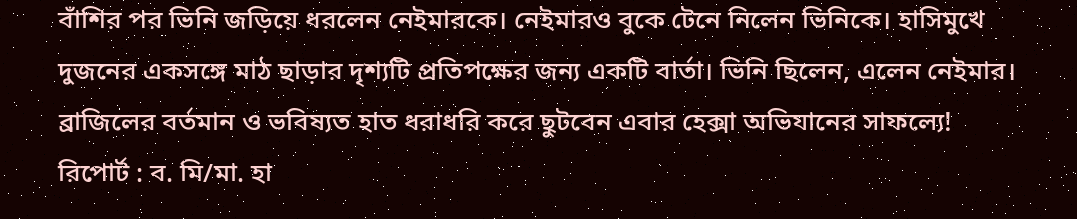বাঁশির পর ভিনি জড়িয়ে ধরলেন নেইমারকে। নেইমারও বুকে টেনে নিলেন ভিনিকে। হাসিমুখে দুজনের একসঙ্গে মাঠ ছাড়ার দৃশ্যটি প্রতিপক্ষের জন্য একটি বার্তা। ভিনি ছিলেন, এলেন নেইমার। ব্রাজিলের বর্তমান ও ভবিষ্যত হাত ধরাধরি করে ছুটবেন এবার হেক্সা অভিযানের সাফল্যে!
রিপোর্ট : ব. মি/মা. হা